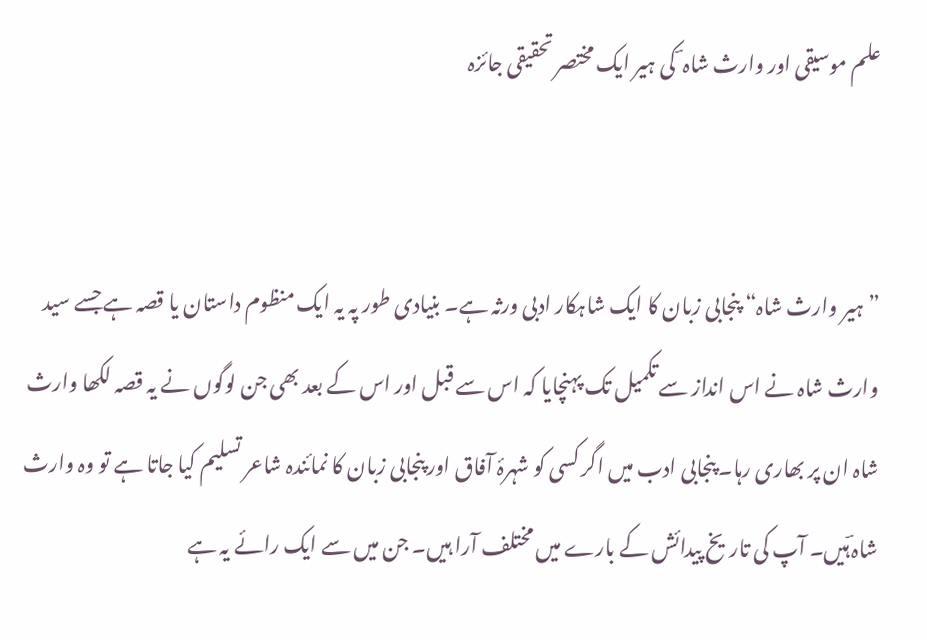علم موسیقی اور وارث شاہ ؔ کی ہیر ایک مختصر تحقیقی جائزہ


”ہیر وارث شاہ“ پنجابی زبان کا ایک شاہکار ادبی ورثہ ہے۔ بنیادی طور پہ یہ ایک منظوم داستان یا قصہ ہے جسے سید وارث شاہ نے اس انداز سے تکمیل تک پہنچایا کہ اس سے قبل اور اس کے بعد بھی جن لوگوں نے یہ قصہ لکھا وارث شاہ ان پر بھاری رہا۔ پنجابی ادب میں اگر کسی کو شہرۂ آفاق اور پنجابی زبان کا نمائندہ شاعر تسلیم کیا جاتا ہے تو وہ وارث شاہ ؔہیں۔ آپ کی تاریخ پیدائش کے بارے میں مختلف آرا ہیں۔ جن میں سے ایک رائے یہ ہے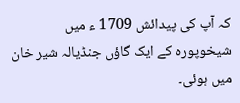کہ آپ کی پیدائش 1709 ء میں شیخوپورہ کے ایک گاؤں جنڈیالہ شیر خان میں ہوئی۔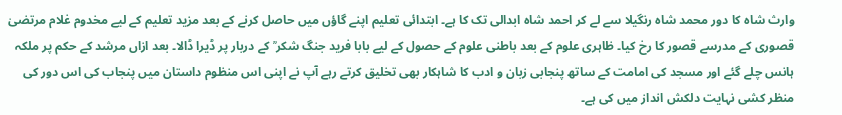وارث شاہ کا دور محمد شاہ رنگیلا سے لے کر احمد شاہ ابدالی تک کا ہے۔ ابتدائی تعلیم اپنے گاؤں میں حاصل کرنے کے بعد مزید تعلیم کے لیے مخدوم غلام مرتضیٰ قصوری کے مدرسے قصور کا رخ کیا۔ ظاہری علوم کے بعد باطنی علوم کے حصول کے لیے بابا فرید جنگ شکر ؒ کے دربار پر ڈیرا ڈالا۔ بعد ازاں مرشد کے حکم پر ملکہ ہانس چلے گئے اور مسجد کی امامت کے ساتھ پنجابی زبان و ادب کا شاہکار بھی تخلیق کرتے رہے آپ نے اپنی اس منظوم داستان میں پنجاب کی اس دور کی منظر کشی نہایت دلکش انداز میں کی ہے۔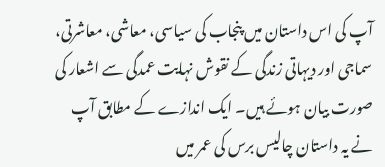آپ کی اس داستان میں پنجاب کی سیاسی، معاشی، معاشرتی، سماجی اور دیہاتی زندگی کے نقوش نہایت عمدگی سے اشعار کی صورت بیان ہوئے ہیں۔ ایک اندازے کے مطابق آپ نے یہ داستان چالیس برس کی عمر میں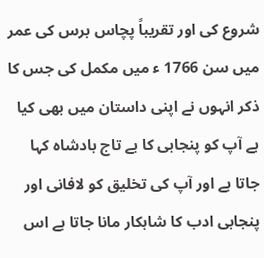شروع کی اور تقریباً پچاس برس کی عمر میں سن 1766 ء میں مکمل کی جس کا ذکر انہوں نے اپنی داستان میں بھی کیا ہے آپ کو پنجابی کا بے تاج بادشاہ کہا جاتا ہے اور آپ کی تخلیق کو لافانی اور پنجابی ادب کا شاہکار مانا جاتا ہے اس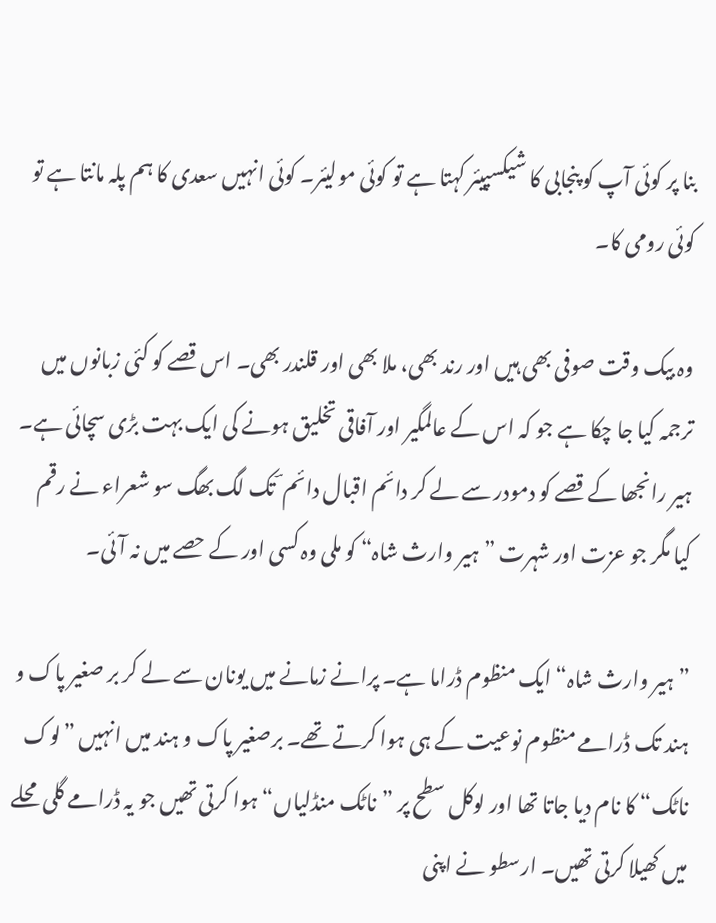بنا پر کوئی آپ کو پنجابی کا شیکسپیئر کہتا ہے تو کوئی مولیئر۔ کوئی انہیں سعدی کا ہم پلہ مانتا ہے تو کوئی رومی کا۔

وہ بیک وقت صوفی بھی ہیں اور رند بھی، ملا بھی اور قلندر بھی۔ اس قصے کو کئی زبانوں میں ترجمہ کیا جا چکا ہے جو کہ اس کے عالمگیر اور آفاقی تخلیق ہونے کی ایک بہت بڑی سچائی ہے۔ ہیر رانجھا کے قصے کو دمودر سے لے کر دائم اقبال دائم ؔ تک لگ بھگ سو شعراء نے رقم کیا مگر جو عزت اور شہرت ”ہیر وارث شاہ“ کو ملی وہ کسی اور کے حصے میں نہ آئی۔

” ہیر وارث شاہ“ ایک منظوم ڈراما ہے۔ پرانے زمانے میں یونان سے لے کر بر صغیر پاک و ہند تک ڈرامے منظوم نوعیت کے ہی ہوا کرتے تھے۔ برصغیر پاک و ہند میں انہیں ”لوک ناٹک“ کا نام دیا جاتا تھا اور لوکل سطح پر ”ناٹک منڈلیاں“ ہوا کرتی تھیں جو یہ ڈرامے گلی محلے میں کھیلا کرتی تھیں۔ ارسطو نے اپنی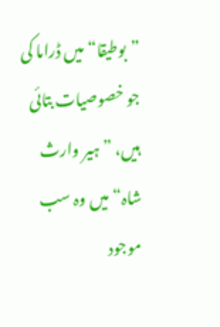”بوطیقا“ میں ڈراما کی جو خصوصیات بتائی ہیں، ”ہیر وارث شاہ“ میں وہ سب موجود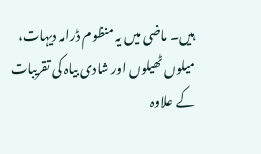ہیں۔ ماضی میں یہ منظوم ڈرامہ دیہات، میلوں ٹھیلوں اور شادی بیاہ کی تقریبات کے علاوہ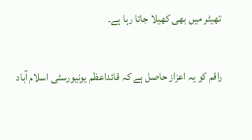تھیٹر میں بھی کھیلا جاتا رہا ہے۔

راقم کو یہ اعزاز حاصل ہے کہ قائداعظم یونیورسٹی اسلام آباد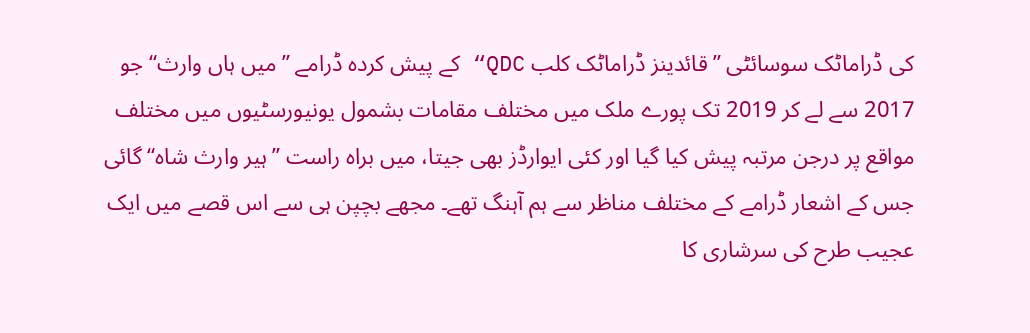کی ڈراماٹک سوسائٹی ”قائدینز ڈراماٹک کلب QDC“ کے پیش کردہ ڈرامے ”میں ہاں وارث“ جو 2017 سے لے کر 2019 تک پورے ملک میں مختلف مقامات بشمول یونیورسٹیوں میں مختلف مواقع پر درجن مرتبہ پیش کیا گیا اور کئی ایوارڈز بھی جیتا، میں براہ راست ”ہیر وارث شاہ“ گائی جس کے اشعار ڈرامے کے مختلف مناظر سے ہم آہنگ تھے۔ مجھے بچپن ہی سے اس قصے میں ایک عجیب طرح کی سرشاری کا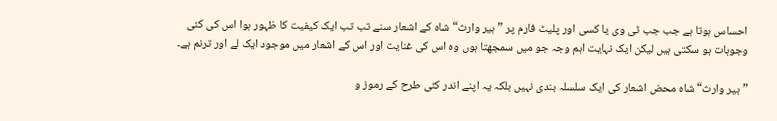احساس ہوتا ہے جب جب ٹی وی یا کسی اور پلیٹ فارم پر ”ہیر وارث“ شاہ کے اشعار سنے تب تب ایک کیفیت کا ظہور ہوا اس کی کئی وجوہات ہو سکتی ہیں لیکن ایک نہایت اہم وجہ جو میں سمجھتا ہوں وہ اس کی غنایت اور اس کے اشعار میں موجود ایک لے اور ترنم ہے۔

”ہیر وارث“ شاہ محض اشعار کی ایک سلسلہ بندی نہیں بلکہ یہ اپنے اندر کئی طرح کے رموز و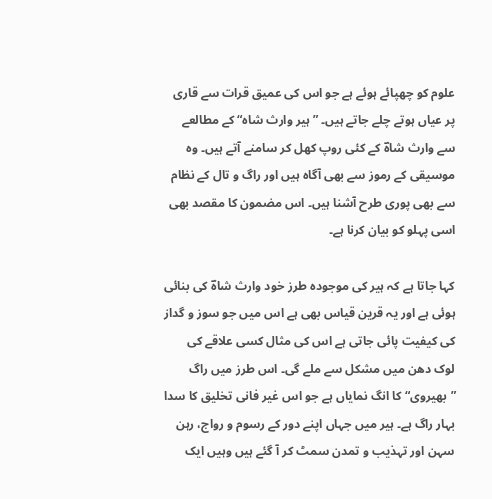علوم کو چھپائے ہوئے ہے جو اس کی عمیق قرات سے قاری پر عیاں ہوتے چلے جاتے ہیں۔ ”ہیر وارث شاہ“ کے مطالعے سے وارث شاہؔ کے کئی روپ کھل کر سامنے آتے ہیں۔ وہ موسیقی کے رموز سے بھی آگاہ ہیں اور راگ و تال کے نظام سے بھی پوری طرح آشنا ہیں۔ اس مضمون کا مقصد بھی اسی پہلو کو بیان کرنا ہے۔

کہا جاتا ہے کہ ہیر کی موجودہ طرز خود وارث شاہؔ کی بنائی ہوئی ہے اور یہ قرین قیاس بھی ہے اس میں جو سوز و گداز کی کیفیت پائی جاتی ہے اس کی مثال کسی علاقے کی لوک دھن میں مشکل سے ملے گی۔ اس طرز میں راگ ”بھیروی“ کا انگ نمایاں ہے جو اس غیر فانی تخلیق کا سدا بہار راگ ہے۔ ہیر میں جہاں اپنے دور کے رسوم و رواج، رہن سہن اور تہذیب و تمدن سمٹ کر آ گئے ہیں وہیں ایک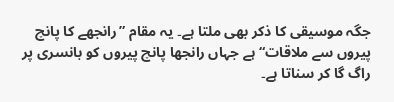جگہ موسیقی کا ذکر بھی ملتا ہے۔ یہ مقام ”رانجھے کا پانچ پیروں سے ملاقات“ ہے جہاں رانجھا پانچ پیروں کو بانسری پر راگ گا کر سناتا ہے۔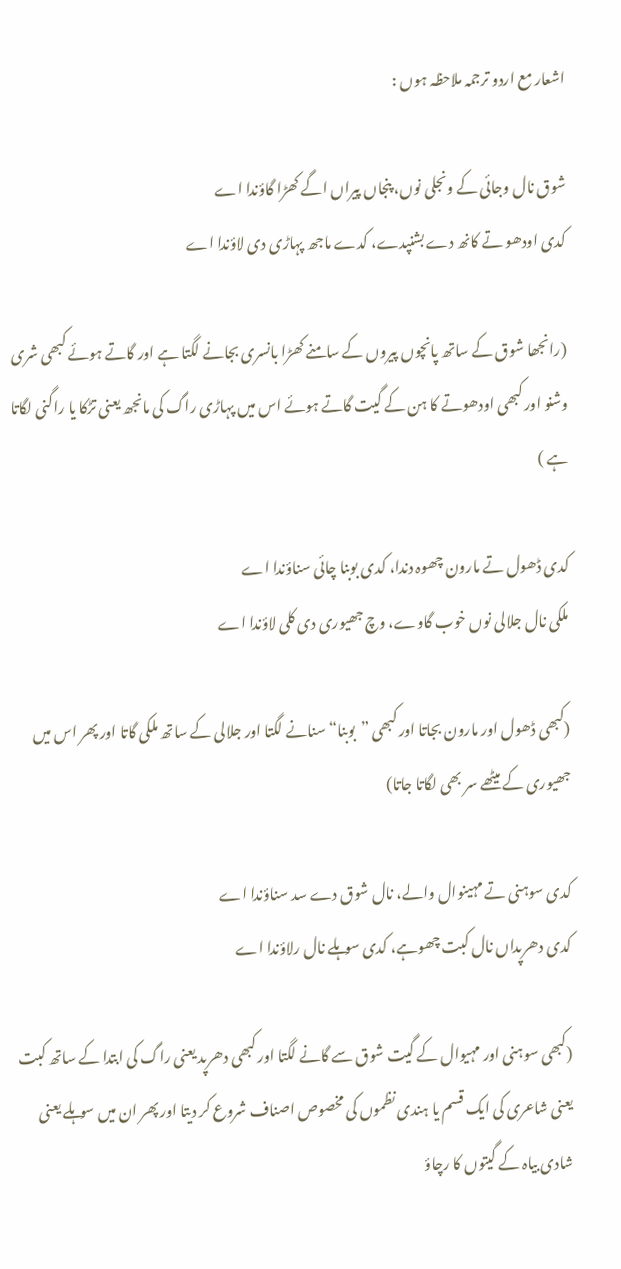اشعار مع اردو ترجمہ ملاحظہ ہوں :

شوق نال وجائی کے ونجلی نوں، پنجاں پیراں اگے کھڑا گاؤندا اے
کدی اودھو تے کانھ دے بشنپدے، کدے ماجھ پہاڑی دی لاؤندا اے

(رانجھا شوق کے ساتھ پانچوں پیروں کے سامنے کھڑا بانسری بجانے لگتا ہے اور گاتے ہوئے کبھی شری وشنو اور کبھی اودھوتے کا ہن کے گیت گاتے ہوئے اس میں پہاڑی راگ کی مانجھ یعنی تڑکا یا راگنی لگاتا ہے )

کدی ڈھول تے مارون چھوہ دندا، کدی بوبنا چائی سناؤندا اے
ملکی نال جلالی نوں خوب گاوے، وچ جھیوری دی کلی لاؤندا اے

(کبھی ڈھول اور مارون بجاتا اور کبھی ”بوبنا“ سنانے لگتا اور جلالی کے ساتھ ملکی گاتا اور پھر اس میں جھیوری کے میٹھے سر بھی لگاتا جاتا)

کدی سوہنی تے مہینوال والے، نال شوق دے سد سناؤندا اے
کدی دھرپداں نال کبت چھوہے، کدی سوہلے نال رلاؤندا اے

(کبھی سوہنی اور مہیوال کے گیت شوق سے گانے لگتا اور کبھی دھرپد یعنی راگ کی ابتدا کے ساتھ کبت یعنی شاعری کی ایک قسم یا ہندی نظموں کی مخصوص اصناف شروع کر دیتا اور پھر ان میں سوہلے یعنی شادی بیاہ کے گیتوں کا رچاؤ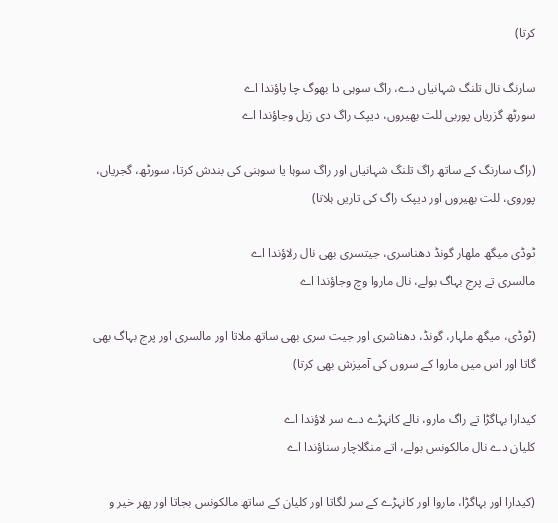کرتا)

سارنگ نال تلنگ شہانیاں دے، راگ سوہی دا بھوگ چا پاؤندا اے
سورٹھ گزریاں پوربی للت بھیروں، دیپک راگ دی زیل وجاؤندا اے

(راگ سارنگ کے ساتھ راگ تلنگ شہانیاں اور راگ سوہا یا سوہنی کی بندش کرتا، سورٹھ، گجریاں، پوروی، للت بھیروں اور دیپک راگ کی تاریں ہلاتا)

ٹوڈی میگھ ملھار گونڈ دھناسری، جیتسری بھی نال رلاؤندا اے
مالسری تے پرج بہاگ بولے، نال ماروا وچ وجاؤندا اے

(ٹوڈی، میگھ ملہار، گونڈ، دھناشری اور جیت سری بھی ساتھ ملاتا اور مالسری اور پرج بہاگ بھی گاتا اور اس میں ماروا کے سروں کی آمیزش بھی کرتا)

کیدارا بہاگڑا تے راگ مارو، نالے کانہڑے دے سر لاؤندا اے
کلیان دے نال مالکونس بولے، اتے منگلاچار سناؤندا اے

(کیدارا اور بہاگڑا، ماروا اور کانہڑے کے سر لگاتا اور کلیان کے ساتھ مالکونس بجاتا اور پھر خیر و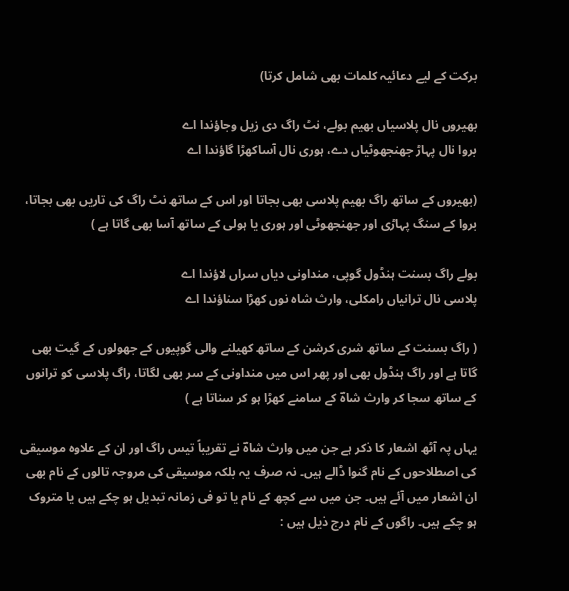برکت کے لیے دعائیہ کلمات بھی شامل کرتا)

بھیروں نال پلاسیاں بھیم بولے، نٹ راگ دی زیل وجاؤندا اے
بروا نال پہاڑ جھنجھوٹیاں دے، ہوری نال آساکھڑا گاؤندا اے

(بھیروں کے ساتھ راگ بھیم پلاسی بھی بجاتا اور اس کے ساتھ نٹ راگ کی تاریں بھی بجاتا، بروا کے سنگ پہاڑی اور جھنجھوٹی اور ہوری یا ہولی کے ساتھ آسا بھی گاتا ہے )

بولے راگ بسنت ہنڈول گوپی، منداونی دیاں سراں لاؤندا اے
پلاسی نال ترانیاں رامکلی، وارث شاہ نوں کھڑا سناؤندا اے

( راگ بسنت کے ساتھ شری کرشن کے ساتھ کھیلنے والی گوپیوں کے جھولوں کے گیت بھی گاتا ہے اور راگ ہنڈول بھی اور پھر اس میں منداونی کے سر بھی لگاتا، راگ پلاسی کو ترانوں کے ساتھ سجا کر وارث شاہؔ کے سامنے کھڑا ہو کر سناتا ہے )

یہاں پہ آٹھ اشعار کا ذکر ہے جن میں وارث شاہؔ نے تقریباً تیس راگ اور ان کے علاوہ موسیقی کی اصطلاحوں کے نام گنوا ڈالے ہیں۔ نہ صرف یہ بلکہ موسیقی کی مروجہ تالوں کے نام بھی ان اشعار میں آئے ہیں۔ جن میں سے کچھ کے نام یا تو فی زمانہ تبدیل ہو چکے ہیں یا متروک ہو چکے ہیں۔ راگوں کے نام درج ذیل ہیں :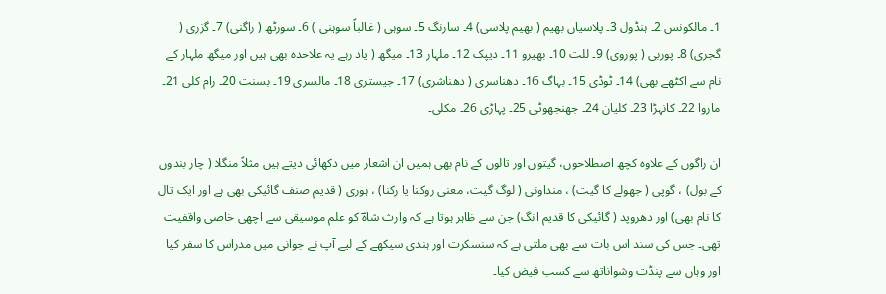1۔ مالکونس 2۔ ہنڈول 3۔ پلاسیاں بھیم ( بھیم پلاسی) 4۔ سارنگ 5۔ سوہی ( غالباً سوہنی ) 6۔ سورٹھ ( راگنی) 7۔ گزری ( گجری) 8۔ پوربی ( پوروی) 9۔ للت 10۔ بھیرو 11۔ دیپک 12۔ ملہار 13۔ میگھ ( یاد رہے یہ علاحدہ بھی ہیں اور میگھ ملہار کے نام سے اکٹھے بھی) 14۔ ٹوڈی 15۔ بہاگ 16۔ دھناسری ( دھناشری) 17۔ جیستری 18۔ مالسری 19۔ بسنت 20۔ رام کلی 21۔ ماروا 22۔ کانہڑا 23۔ کلیان 24۔ جھنجھوٹی 25۔ پہاڑی 26۔ مکلی۔

ان راگوں کے علاوہ کچھ اصطلاحوں، گیتوں اور تالوں کے نام بھی ہمیں ان اشعار میں دکھائی دیتے ہیں مثلاً منگلا ( چار بندوں کے بول) ، گوپی ( جھولے کا گیت) ، منداونی ( لوگ گیت، معنی روکنا یا رکنا) ، ہوری ( قدیم صنف گائیکی بھی ہے اور ایک تال کا نام بھی) اور دھروپد ( گائیکی کا قدیم انگ) جن سے ظاہر ہوتا ہے کہ وارث شاہؔ کو علم موسیقی سے اچھی خاصی واقفیت تھی۔ جس کی سند اس بات سے بھی ملتی ہے کہ سنسکرت اور ہندی سیکھے کے لیے آپ نے جوانی میں مدراس کا سفر کیا اور وہاں سے پنڈت وشواناتھ سے کسب فیض کیا۔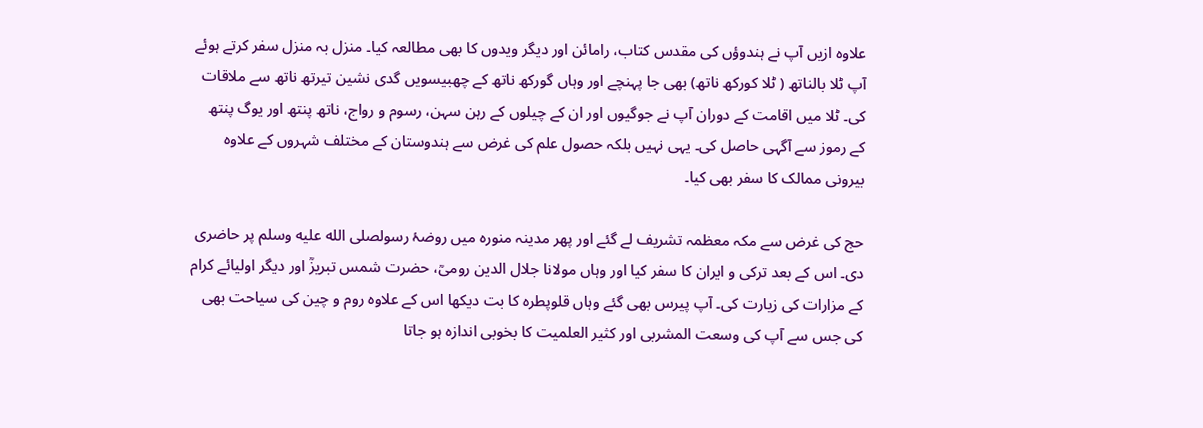علاوہ ازیں آپ نے ہندوؤں کی مقدس کتاب، رامائن اور دیگر ویدوں کا بھی مطالعہ کیا۔ منزل بہ منزل سفر کرتے ہوئے آپ ٹلا بالناتھ ( ٹلا کورکھ ناتھ) بھی جا پہنچے اور وہاں گورکھ ناتھ کے چھبیسویں گدی نشین تیرتھ ناتھ سے ملاقات کی۔ ٹلا میں اقامت کے دوران آپ نے جوگیوں اور ان کے چیلوں کے رہن سہن، رسوم و رواج، ناتھ پنتھ اور یوگ پنتھ کے رموز سے آگہی حاصل کی۔ یہی نہیں بلکہ حصول علم کی غرض سے ہندوستان کے مختلف شہروں کے علاوہ بیرونی ممالک کا سفر بھی کیا۔

حج کی غرض سے مکہ معظمہ تشریف لے گئے اور پھر مدینہ منورہ میں روضۂ رسولصلى الله عليه وسلم پر حاضری دی۔ اس کے بعد ترکی و ایران کا سفر کیا اور وہاں مولانا جلال الدین رومیؒ، حضرت شمس تبریزؒ اور دیگر اولیائے کرام کے مزارات کی زیارت کی۔ آپ پیرس بھی گئے وہاں قلوپطرہ کا بت دیکھا اس کے علاوہ روم و چین کی سیاحت بھی کی جس سے آپ کی وسعت المشربی اور کثیر العلمیت کا بخوبی اندازہ ہو جاتا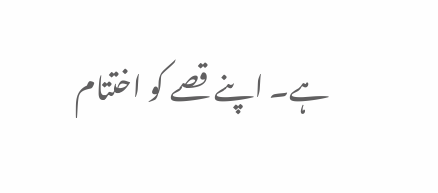ہے۔ اپنے قصے کو اختتام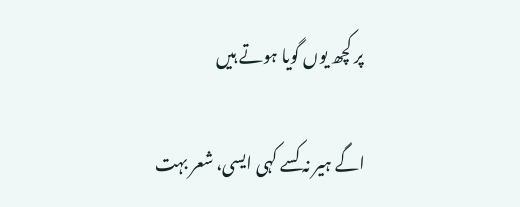پر کچھ یوں گویا ہوتے ہیں

اگے ہیر نہ کسے کہی ایسی، شعر بہت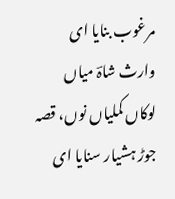مرغوب بنایا ای
وارث شاہؔ میاں لوکاں کملیاں نوں، قصہ جوڑ ہشیار سنایا ای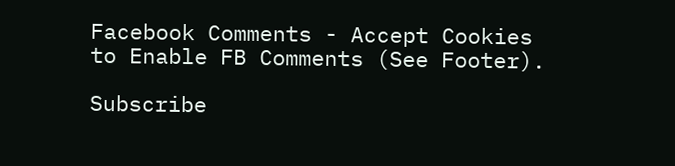Facebook Comments - Accept Cookies to Enable FB Comments (See Footer).

Subscribe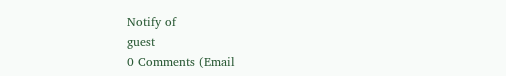Notify of
guest
0 Comments (Email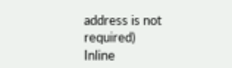address is not required)
Inline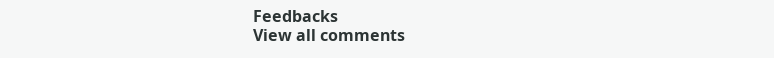Feedbacks
View all comments